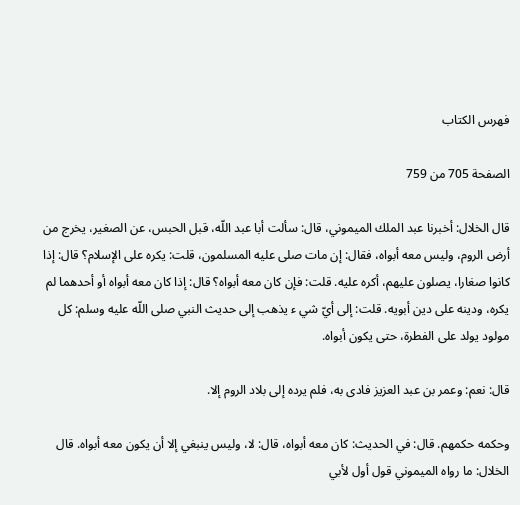فهرس الكتاب

الصفحة 705 من 759

قال الخلال: أخبرنا عبد الملك الميموني، قال: سألت أبا عبد اللّه، قبل الحبس، عن الصغير، يخرج من أرض الروم، وليس معه أبواه، فقال: إن مات صلى عليه المسلمون، قلت: يكره على الإسلام؟ قال: إذا كانوا صغارا، يصلون عليهم، أكره عليه. قلت: فإن كان معه أبواه؟ قال: إذا كان معه أبواه أو أحدهما لم يكره، ودينه على دين أبويه. قلت: إلى أيّ شي ء يذهب إلى حديث النبي صلى اللّه عليه وسلم: كل مولود يولد على الفطرة، حتى يكون أبواه.

قال: نعم: وعمر بن عبد العزيز فادى به، فلم يرده إلى بلاد الروم إلا.

وحكمه حكمهم. قال: في الحديث: كان معه أبواه، قال: لا، وليس ينبغي إلا أن يكون معه أبواه. قال الخلال: ما رواه الميموني قول أول لأبي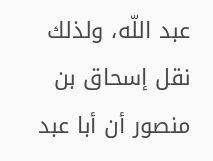عبد اللّه، ولذلك نقل إسحاق بن منصور أن أبا عبد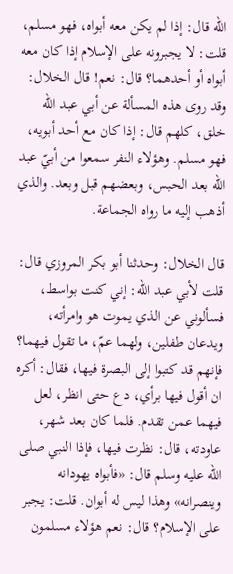اللّه قال: إذا لم يكن معه أبواه، فهو مسلم، قلت: لا يجبرونه على الإسلام إذا كان معه أبواه أو أحدهما؟ قال: نعم! قال الخلال: وقد روى هذه المسألة عن أبي عبد اللّه خلق، كلهم قال: إذا كان مع أحد أبويه، فهو مسلم. وهؤلاء النفر سمعوا من أبيّ عبد اللّه بعد الحبس، وبعضهم قبل وبعد. والذي أذهب إليه ما رواه الجماعة.

قال الخلال: وحدثنا أبو بكر المروزي قال: قلت لأبي عبد اللّه: إني كنت بواسط، فسألوني عن الذي يموت هو وامرأته، ويدعان طفلين، ولهما عمّ، ما تقول فيهما؟ فإنهم قد كتبوا إلى البصرة فيها، فقال: أكره ان أقول فيها برأي، دع حتى انظر، لعل فيهما عمن تقدم. فلما كان بعد شهر، عاودته، قال: نظرت فيها، فإذا النبي صلى اللّه عليه وسلم قال: «فأبواه يهودانه وينصرانه» وهذا ليس له أبوان. قلت: يجبر على الإسلام؟ قال: نعم هؤلاء مسلمون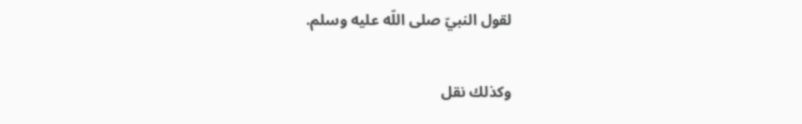لقول النبيّ صلى اللّه عليه وسلم.

وكذلك نقل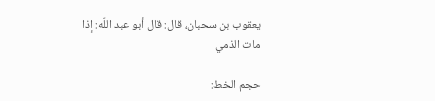يعقوب بن سحبان، قال: قال أبو عبد اللّه: إذا مات الذمي

حجم الخط: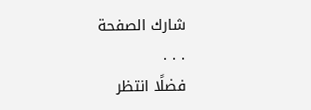شارك الصفحة
. . .
فضلًا انتظر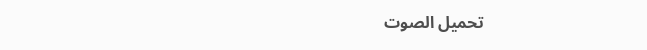تحميل الصوت